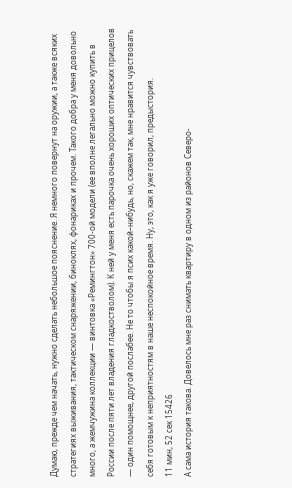Думаю, прежде чем начать, нужно сделать небольшое пояснение. Я немного повернут на оружии, а также всяких стратегиях выживания, тактическом снаряжении, биноклях, фонариках и прочем. Такого добра у меня довольно много, а жемчужина коллекции — винтовка «Ремингтон» 700-ой модели (ее вполне легально можно купить в России после пяти лет владения гладкостволом). К ней у меня есть парочка очень хороших оптических прицелов — один помощнее, другой послабее. Не то чтобы я псих какой–нибудь, но, скажем так, мне нравится чувствовать себя готовым к неприятностям в наше неспокойное время. Ну, это, как я уже говорил, предыстория.
11 мин, 52 сек 15426
А сама история такова. Довелось мне раз снимать квартиру в одном из районов Северо-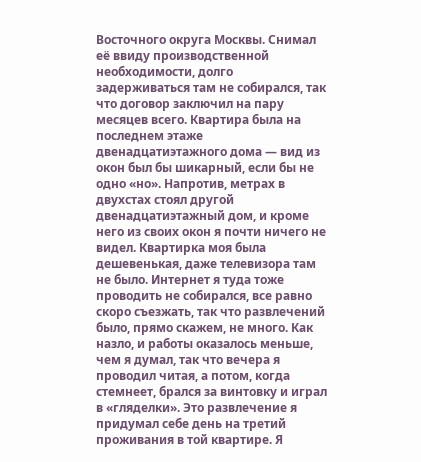Восточного округа Москвы. Снимал её ввиду производственной необходимости, долго задерживаться там не собирался, так что договор заключил на пару месяцев всего. Квартира была на последнем этаже двенадцатиэтажного дома — вид из окон был бы шикарный, если бы не одно «но». Напротив, метрах в двухстах стоял другой двенадцатиэтажный дом, и кроме него из своих окон я почти ничего не видел. Квартирка моя была дешевенькая, даже телевизора там не было. Интернет я туда тоже проводить не собирался, все равно скоро съезжать, так что развлечений было, прямо скажем, не много. Как назло, и работы оказалось меньше, чем я думал, так что вечера я проводил читая, а потом, когда стемнеет, брался за винтовку и играл в «гляделки». Это развлечение я придумал себе день на третий проживания в той квартире. Я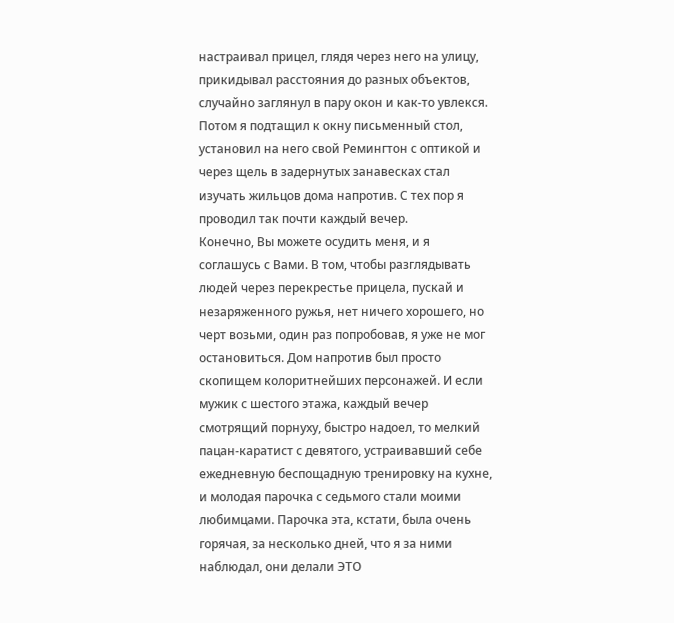настраивал прицел, глядя через него на улицу, прикидывал расстояния до разных объектов, случайно заглянул в пару окон и как-то увлекся. Потом я подтащил к окну письменный стол, установил на него свой Ремингтон с оптикой и через щель в задернутых занавесках стал изучать жильцов дома напротив. С тех пор я проводил так почти каждый вечер.
Конечно, Вы можете осудить меня, и я соглашусь с Вами. В том, чтобы разглядывать людей через перекрестье прицела, пускай и незаряженного ружья, нет ничего хорошего, но черт возьми, один раз попробовав, я уже не мог остановиться. Дом напротив был просто скопищем колоритнейших персонажей. И если мужик с шестого этажа, каждый вечер смотрящий порнуху, быстро надоел, то мелкий пацан-каратист с девятого, устраивавший себе ежедневную беспощадную тренировку на кухне, и молодая парочка с седьмого стали моими любимцами. Парочка эта, кстати, была очень горячая, за несколько дней, что я за ними наблюдал, они делали ЭТО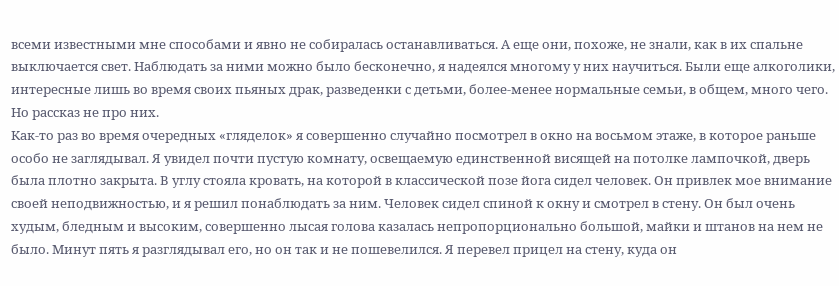всеми известными мне способами и явно не собиралась останавливаться. А еще они, похоже, не знали, как в их спальне выключается свет. Наблюдать за ними можно было бесконечно, я надеялся многому у них научиться. Были еще алкоголики, интересные лишь во время своих пьяных драк, разведенки с детьми, более-менее нормальные семьи, в общем, много чего. Но рассказ не про них.
Как-то раз во время очередных «гляделок» я совершенно случайно посмотрел в окно на восьмом этаже, в которое раньше особо не заглядывал. Я увидел почти пустую комнату, освещаемую единственной висящей на потолке лампочкой, дверь была плотно закрыта. В углу стояла кровать, на которой в классической позе йога сидел человек. Он привлек мое внимание своей неподвижностью, и я решил понаблюдать за ним. Человек сидел спиной к окну и смотрел в стену. Он был очень худым, бледным и высоким, совершенно лысая голова казалась непропорционально большой, майки и штанов на нем не было. Минут пять я разглядывал его, но он так и не пошевелился. Я перевел прицел на стену, куда он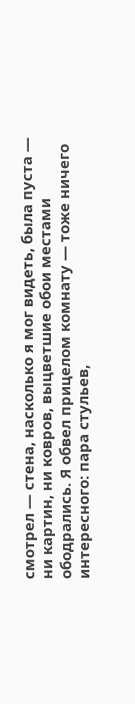смотрел — стена, насколько я мог видеть, была пуста — ни картин, ни ковров, выцветшие обои местами ободрались. Я обвел прицелом комнату — тоже ничего интересного: пара стульев,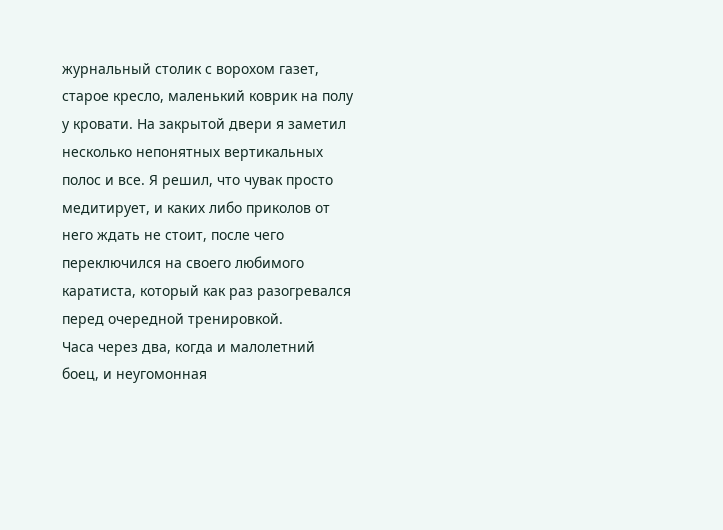журнальный столик с ворохом газет, старое кресло, маленький коврик на полу у кровати. На закрытой двери я заметил несколько непонятных вертикальных полос и все. Я решил, что чувак просто медитирует, и каких либо приколов от него ждать не стоит, после чего переключился на своего любимого каратиста, который как раз разогревался перед очередной тренировкой.
Часа через два, когда и малолетний боец, и неугомонная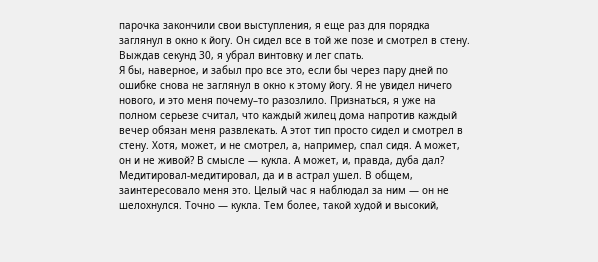парочка закончили свои выступления, я еще раз для порядка заглянул в окно к йогу. Он сидел все в той же позе и смотрел в стену. Выждав секунд 30, я убрал винтовку и лег спать.
Я бы, наверное, и забыл про все это, если бы через пару дней по ошибке снова не заглянул в окно к этому йогу. Я не увидел ничего нового, и это меня почему–то разозлило. Признаться, я уже на полном серьезе считал, что каждый жилец дома напротив каждый вечер обязан меня развлекать. А этот тип просто сидел и смотрел в стену. Хотя, может, и не смотрел, а, например, спал сидя. А может, он и не живой? В смысле — кукла. А может, и, правда, дуба дал? Медитировал-медитировал, да и в астрал ушел. В общем, заинтересовало меня это. Целый час я наблюдал за ним — он не шелохнулся. Точно — кукла. Тем более, такой худой и высокий,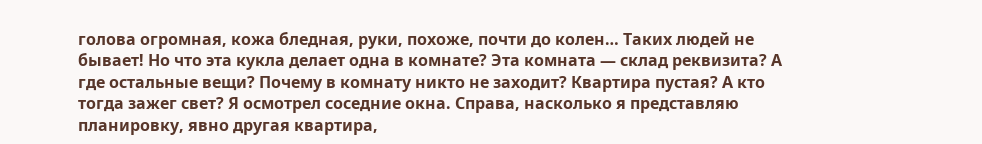голова огромная, кожа бледная, руки, похоже, почти до колен… Таких людей не бывает! Но что эта кукла делает одна в комнате? Эта комната — склад реквизита? А где остальные вещи? Почему в комнату никто не заходит? Квартира пустая? А кто тогда зажег свет? Я осмотрел соседние окна. Справа, насколько я представляю планировку, явно другая квартира,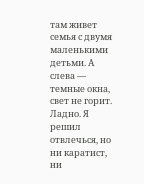там живет семья с двумя маленькими детьми. А слева — темные окна, свет не горит. Ладно. Я решил отвлечься, но ни каратист, ни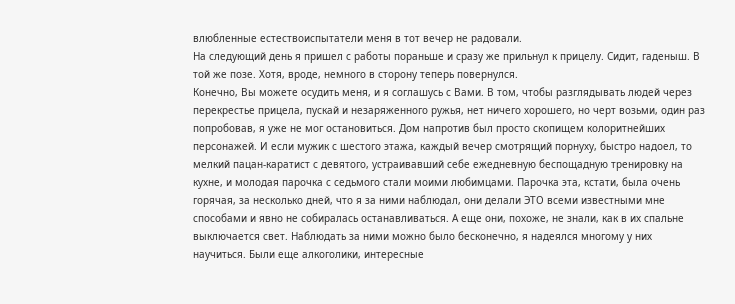влюбленные естествоиспытатели меня в тот вечер не радовали.
На следующий день я пришел с работы пораньше и сразу же прильнул к прицелу. Сидит, гаденыш. В той же позе. Хотя, вроде, немного в сторону теперь повернулся.
Конечно, Вы можете осудить меня, и я соглашусь с Вами. В том, чтобы разглядывать людей через перекрестье прицела, пускай и незаряженного ружья, нет ничего хорошего, но черт возьми, один раз попробовав, я уже не мог остановиться. Дом напротив был просто скопищем колоритнейших персонажей. И если мужик с шестого этажа, каждый вечер смотрящий порнуху, быстро надоел, то мелкий пацан-каратист с девятого, устраивавший себе ежедневную беспощадную тренировку на кухне, и молодая парочка с седьмого стали моими любимцами. Парочка эта, кстати, была очень горячая, за несколько дней, что я за ними наблюдал, они делали ЭТО всеми известными мне способами и явно не собиралась останавливаться. А еще они, похоже, не знали, как в их спальне выключается свет. Наблюдать за ними можно было бесконечно, я надеялся многому у них научиться. Были еще алкоголики, интересные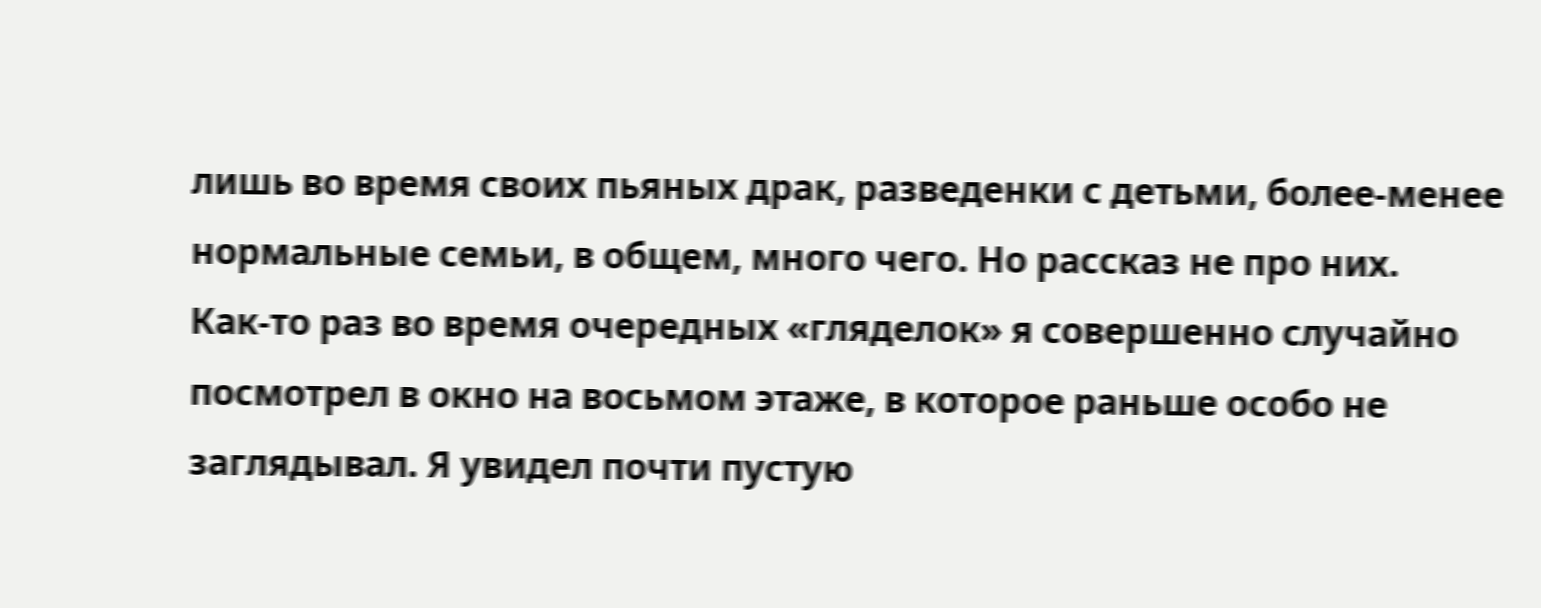лишь во время своих пьяных драк, разведенки с детьми, более-менее нормальные семьи, в общем, много чего. Но рассказ не про них.
Как-то раз во время очередных «гляделок» я совершенно случайно посмотрел в окно на восьмом этаже, в которое раньше особо не заглядывал. Я увидел почти пустую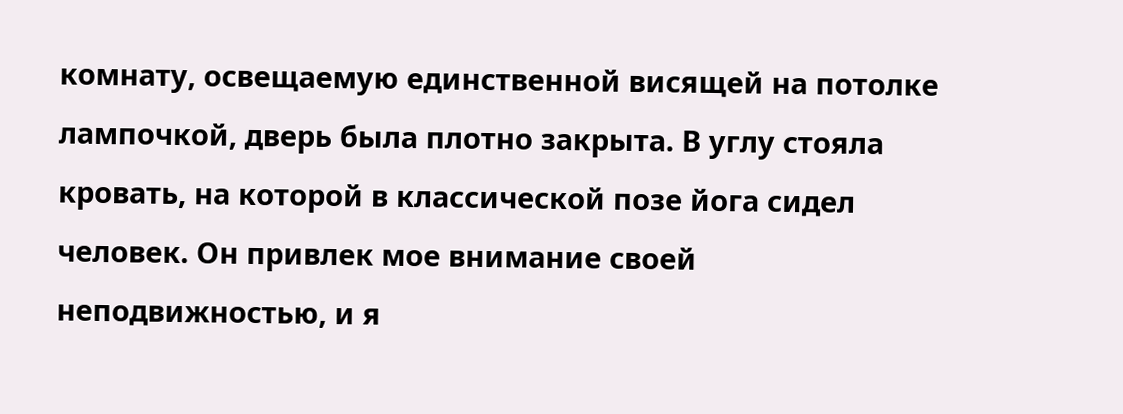комнату, освещаемую единственной висящей на потолке лампочкой, дверь была плотно закрыта. В углу стояла кровать, на которой в классической позе йога сидел человек. Он привлек мое внимание своей неподвижностью, и я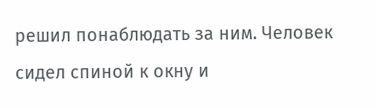решил понаблюдать за ним. Человек сидел спиной к окну и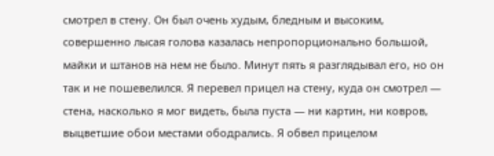смотрел в стену. Он был очень худым, бледным и высоким, совершенно лысая голова казалась непропорционально большой, майки и штанов на нем не было. Минут пять я разглядывал его, но он так и не пошевелился. Я перевел прицел на стену, куда он смотрел — стена, насколько я мог видеть, была пуста — ни картин, ни ковров, выцветшие обои местами ободрались. Я обвел прицелом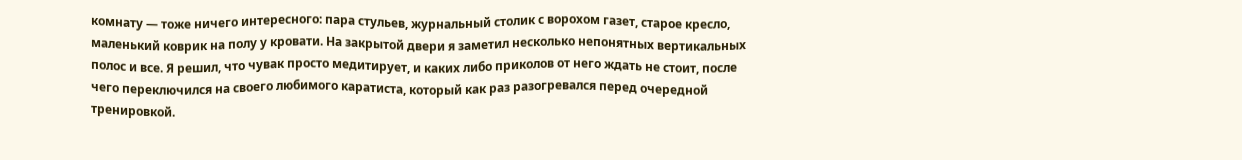комнату — тоже ничего интересного: пара стульев, журнальный столик с ворохом газет, старое кресло, маленький коврик на полу у кровати. На закрытой двери я заметил несколько непонятных вертикальных полос и все. Я решил, что чувак просто медитирует, и каких либо приколов от него ждать не стоит, после чего переключился на своего любимого каратиста, который как раз разогревался перед очередной тренировкой.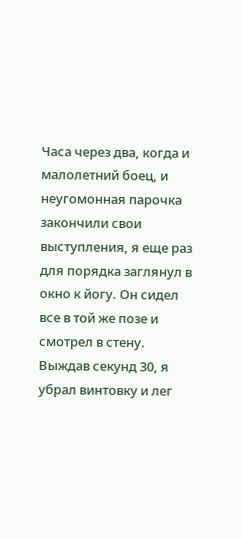Часа через два, когда и малолетний боец, и неугомонная парочка закончили свои выступления, я еще раз для порядка заглянул в окно к йогу. Он сидел все в той же позе и смотрел в стену. Выждав секунд 30, я убрал винтовку и лег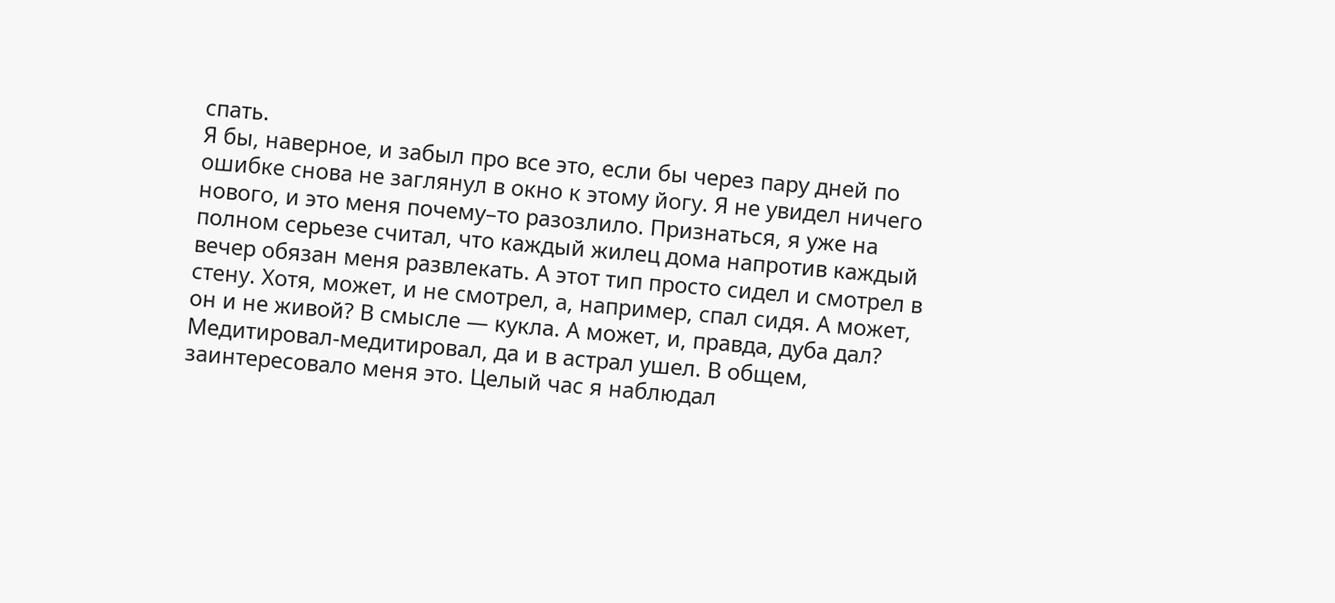спать.
Я бы, наверное, и забыл про все это, если бы через пару дней по ошибке снова не заглянул в окно к этому йогу. Я не увидел ничего нового, и это меня почему–то разозлило. Признаться, я уже на полном серьезе считал, что каждый жилец дома напротив каждый вечер обязан меня развлекать. А этот тип просто сидел и смотрел в стену. Хотя, может, и не смотрел, а, например, спал сидя. А может, он и не живой? В смысле — кукла. А может, и, правда, дуба дал? Медитировал-медитировал, да и в астрал ушел. В общем, заинтересовало меня это. Целый час я наблюдал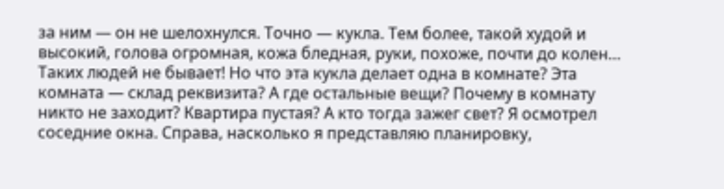за ним — он не шелохнулся. Точно — кукла. Тем более, такой худой и высокий, голова огромная, кожа бледная, руки, похоже, почти до колен… Таких людей не бывает! Но что эта кукла делает одна в комнате? Эта комната — склад реквизита? А где остальные вещи? Почему в комнату никто не заходит? Квартира пустая? А кто тогда зажег свет? Я осмотрел соседние окна. Справа, насколько я представляю планировку,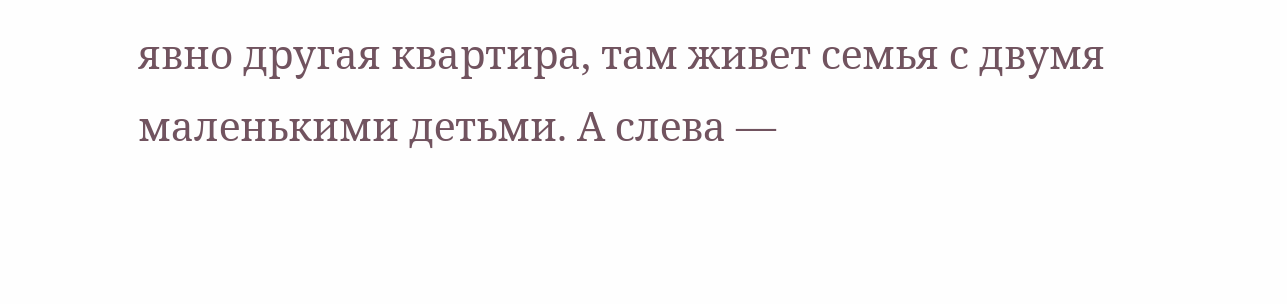явно другая квартира, там живет семья с двумя маленькими детьми. А слева —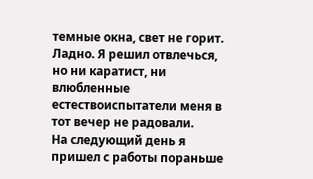темные окна, свет не горит. Ладно. Я решил отвлечься, но ни каратист, ни влюбленные естествоиспытатели меня в тот вечер не радовали.
На следующий день я пришел с работы пораньше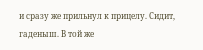и сразу же прильнул к прицелу. Сидит, гаденыш. В той же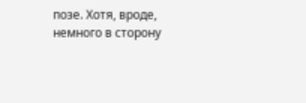позе. Хотя, вроде, немного в сторону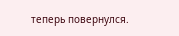теперь повернулся.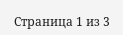Страница 1 из 3